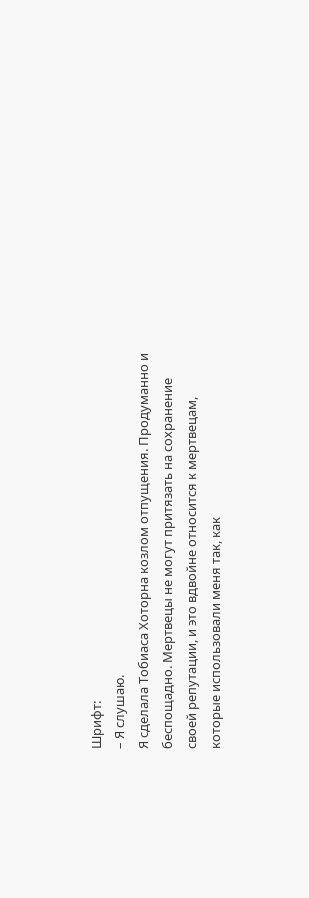Шрифт:
– Я слушаю.
Я сделала Тобиаса Хоторна козлом отпущения. Продуманно и беспощадно. Мертвецы не могут притязать на сохранение своей репутации, и это вдвойне относится к мертвецам, которые использовали меня так, как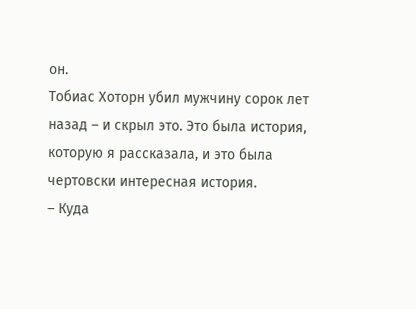он.
Тобиас Хоторн убил мужчину сорок лет назад – и скрыл это. Это была история, которую я рассказала, и это была чертовски интересная история.
– Куда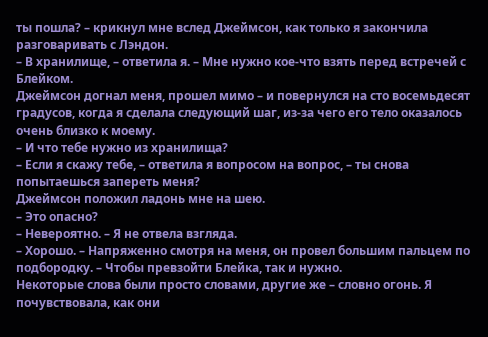ты пошла? – крикнул мне вслед Джеймсон, как только я закончила разговаривать с Лэндон.
– В хранилище, – ответила я. – Мне нужно кое-что взять перед встречей с Блейком.
Джеймсон догнал меня, прошел мимо – и повернулся на сто восемьдесят градусов, когда я сделала следующий шаг, из-за чего его тело оказалось очень близко к моему.
– И что тебе нужно из хранилища?
– Если я скажу тебе, – ответила я вопросом на вопрос, – ты снова попытаешься запереть меня?
Джеймсон положил ладонь мне на шею.
– Это опасно?
– Невероятно. – Я не отвела взгляда.
– Хорошо. – Напряженно смотря на меня, он провел большим пальцем по подбородку. – Чтобы превзойти Блейка, так и нужно.
Некоторые слова были просто словами, другие же – словно огонь. Я почувствовала, как они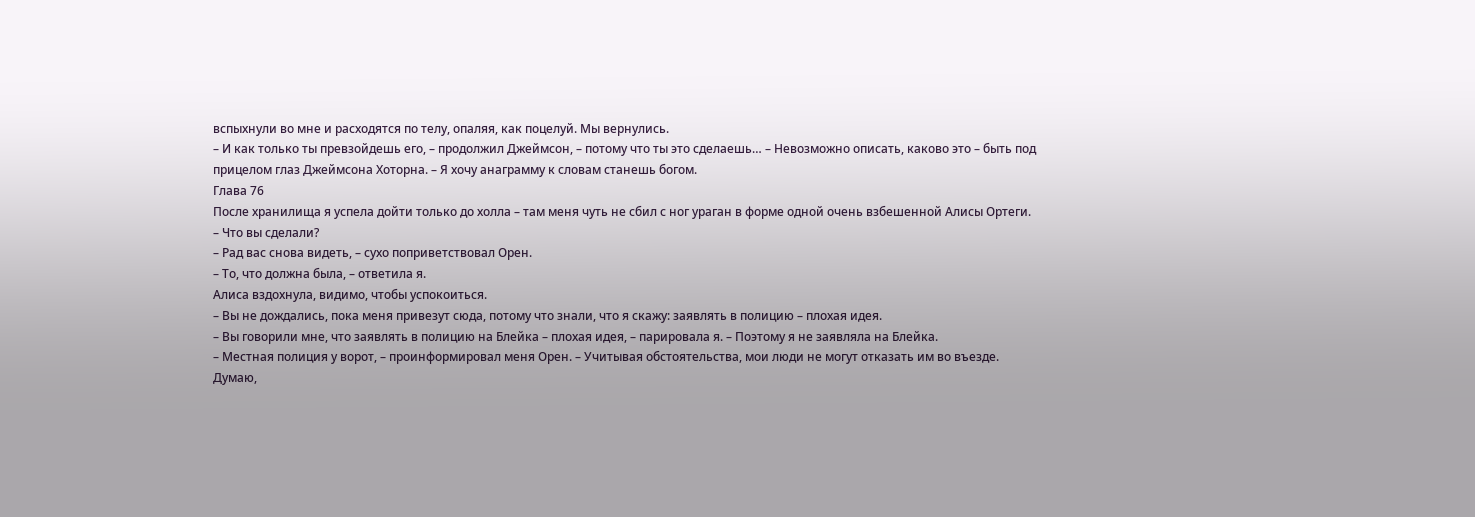вспыхнули во мне и расходятся по телу, опаляя, как поцелуй. Мы вернулись.
– И как только ты превзойдешь его, – продолжил Джеймсон, – потому что ты это сделаешь… – Невозможно описать, каково это – быть под прицелом глаз Джеймсона Хоторна. – Я хочу анаграмму к словам станешь богом.
Глава 76
После хранилища я успела дойти только до холла – там меня чуть не сбил с ног ураган в форме одной очень взбешенной Алисы Ортеги.
– Что вы сделали?
– Рад вас снова видеть, – сухо поприветствовал Орен.
– То, что должна была, – ответила я.
Алиса вздохнула, видимо, чтобы успокоиться.
– Вы не дождались, пока меня привезут сюда, потому что знали, что я скажу: заявлять в полицию – плохая идея.
– Вы говорили мне, что заявлять в полицию на Блейка – плохая идея, – парировала я. – Поэтому я не заявляла на Блейка.
– Местная полиция у ворот, – проинформировал меня Орен. – Учитывая обстоятельства, мои люди не могут отказать им во въезде. Думаю,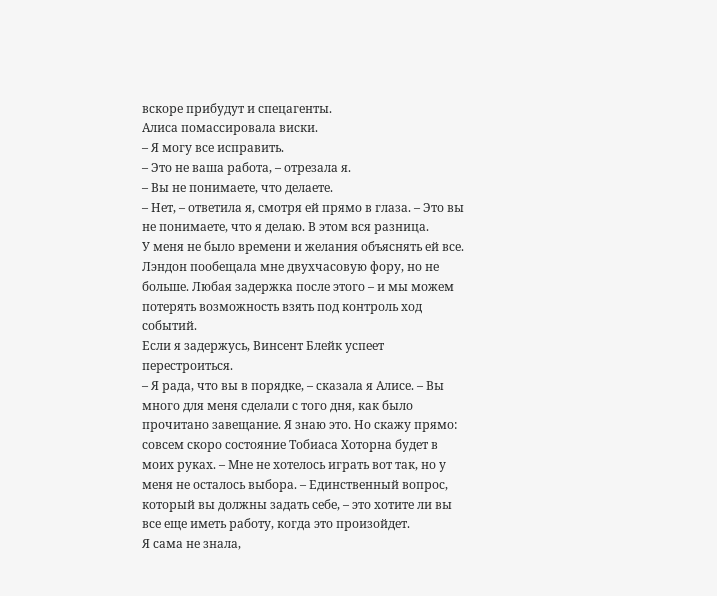вскоре прибудут и спецагенты.
Алиса помассировала виски.
– Я могу все исправить.
– Это не ваша работа, – отрезала я.
– Вы не понимаете, что делаете.
– Нет, – ответила я, смотря ей прямо в глаза. – Это вы не понимаете, что я делаю. В этом вся разница.
У меня не было времени и желания объяснять ей все. Лэндон пообещала мне двухчасовую фору, но не больше. Любая задержка после этого – и мы можем потерять возможность взять под контроль ход событий.
Если я задержусь, Винсент Блейк успеет перестроиться.
– Я рада, что вы в порядке, – сказала я Алисе. – Вы много для меня сделали с того дня, как было прочитано завещание. Я знаю это. Но скажу прямо: совсем скоро состояние Тобиаса Хоторна будет в моих руках. – Мне не хотелось играть вот так, но у меня не осталось выбора. – Единственный вопрос, который вы должны задать себе, – это хотите ли вы все еще иметь работу, когда это произойдет.
Я сама не знала,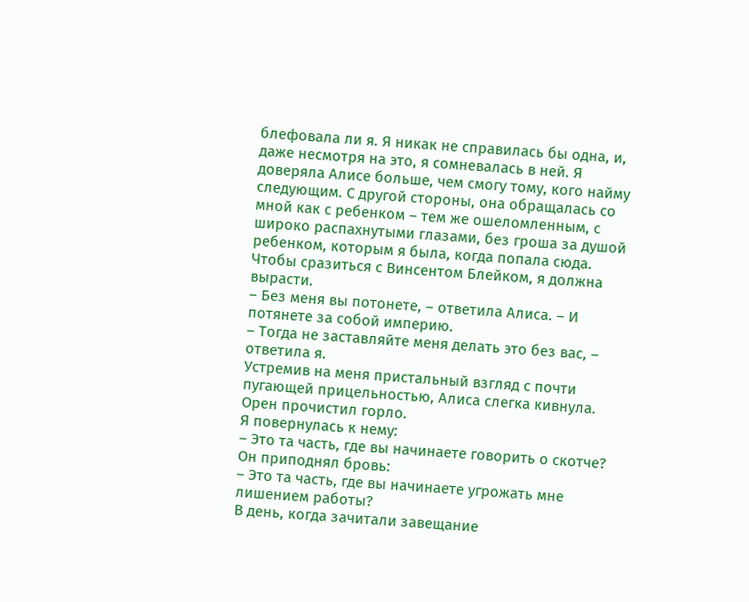блефовала ли я. Я никак не справилась бы одна, и, даже несмотря на это, я сомневалась в ней. Я доверяла Алисе больше, чем смогу тому, кого найму следующим. С другой стороны, она обращалась со мной как с ребенком – тем же ошеломленным, с широко распахнутыми глазами, без гроша за душой ребенком, которым я была, когда попала сюда. Чтобы сразиться с Винсентом Блейком, я должна вырасти.
– Без меня вы потонете, – ответила Алиса. – И потянете за собой империю.
– Тогда не заставляйте меня делать это без вас, – ответила я.
Устремив на меня пристальный взгляд с почти пугающей прицельностью, Алиса слегка кивнула. Орен прочистил горло.
Я повернулась к нему:
– Это та часть, где вы начинаете говорить о скотче?
Он приподнял бровь:
– Это та часть, где вы начинаете угрожать мне лишением работы?
В день, когда зачитали завещание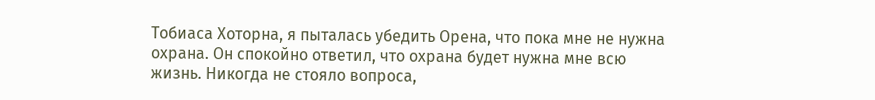Тобиаса Хоторна, я пыталась убедить Орена, что пока мне не нужна охрана. Он спокойно ответил, что охрана будет нужна мне всю жизнь. Никогда не стояло вопроса,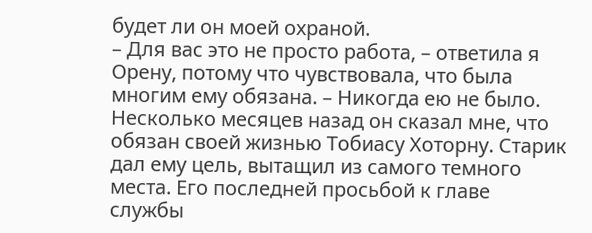будет ли он моей охраной.
– Для вас это не просто работа, – ответила я Орену, потому что чувствовала, что была многим ему обязана. – Никогда ею не было.
Несколько месяцев назад он сказал мне, что обязан своей жизнью Тобиасу Хоторну. Старик дал ему цель, вытащил из самого темного места. Его последней просьбой к главе службы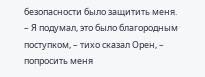безопасности было защитить меня.
– Я подумал, это было благородным поступком, – тихо сказал Орен, – попросить меня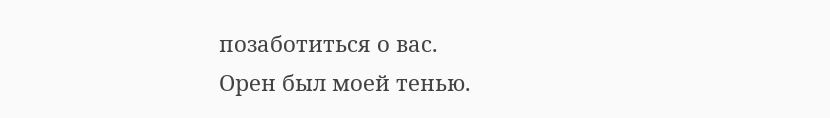позаботиться о вас.
Орен был моей тенью.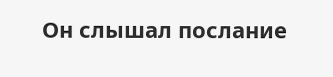Он слышал послание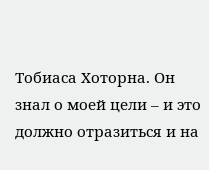Тобиаса Хоторна. Он знал о моей цели – и это должно отразиться и на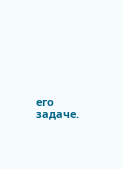его задаче.